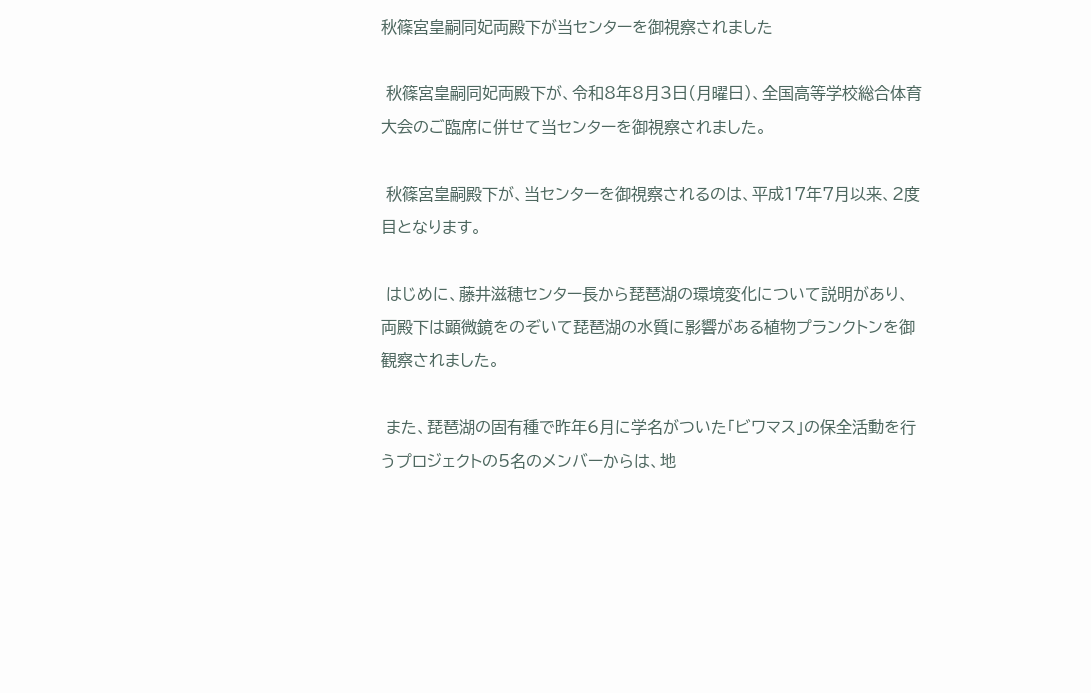秋篠宮皇嗣同妃両殿下が当センターを御視察されました

 秋篠宮皇嗣同妃両殿下が、令和8年8月3日(月曜日)、全国高等学校総合体育大会のご臨席に併せて当センターを御視察されました。

 秋篠宮皇嗣殿下が、当センターを御視察されるのは、平成17年7月以来、2度目となります。

 はじめに、藤井滋穂センター長から琵琶湖の環境変化について説明があり、両殿下は顕微鏡をのぞいて琵琶湖の水質に影響がある植物プランクトンを御観察されました。

 また、琵琶湖の固有種で昨年6月に学名がついた「ビワマス」の保全活動を行うプロジェクトの5名のメンバーからは、地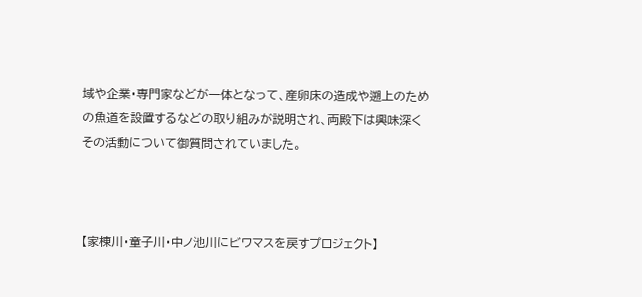域や企業・専門家などが一体となって、産卵床の造成や遡上のための魚道を設置するなどの取り組みが説明され、両殿下は興味深くその活動について御質問されていました。



【家棟川・童子川・中ノ池川にビワマスを戻すプロジェクト】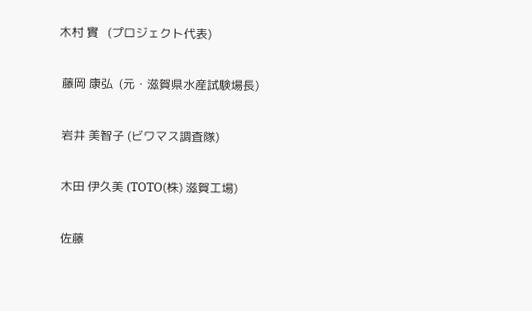木村 實   (プロジェクト代表)

 藤岡 康弘  (元・滋賀県水産試験場長)

 岩井 美智子 (ビワマス調査隊)

 木田 伊久美 (TOTO(株) 滋賀工場)

 佐藤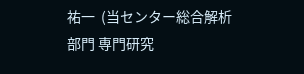祐一  (当センター総合解析部門 専門研究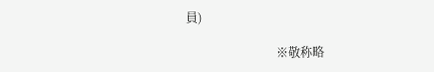員)

                              ※敬称略